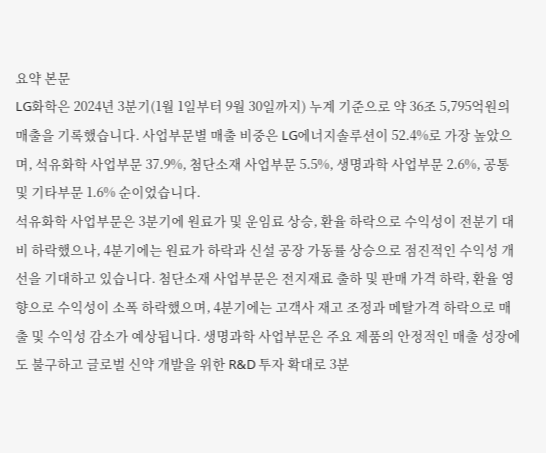요약 본문
LG화학은 2024년 3분기(1월 1일부터 9월 30일까지) 누계 기준으로 약 36조 5,795억원의 매출을 기록했습니다. 사업부문별 매출 비중은 LG에너지솔루션이 52.4%로 가장 높았으며, 석유화학 사업부문 37.9%, 첨단소재 사업부문 5.5%, 생명과학 사업부문 2.6%, 공통 및 기타부문 1.6% 순이었습니다.
석유화학 사업부문은 3분기에 원료가 및 운임료 상승, 환율 하락으로 수익성이 전분기 대비 하락했으나, 4분기에는 원료가 하락과 신설 공장 가동률 상승으로 점진적인 수익성 개선을 기대하고 있습니다. 첨단소재 사업부문은 전지재료 출하 및 판매 가격 하락, 환율 영향으로 수익성이 소폭 하락했으며, 4분기에는 고객사 재고 조정과 메탈가격 하락으로 매출 및 수익성 감소가 예상됩니다. 생명과학 사업부문은 주요 제품의 안정적인 매출 성장에도 불구하고 글로벌 신약 개발을 위한 R&D 투자 확대로 3분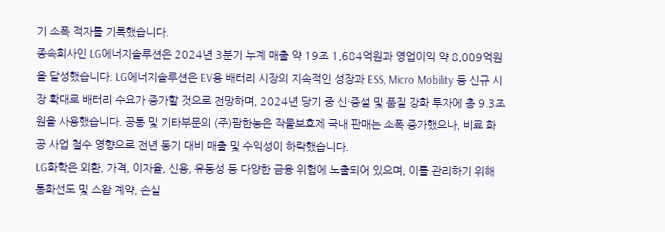기 소폭 적자를 기록했습니다.
종속회사인 LG에너지솔루션은 2024년 3분기 누계 매출 약 19조 1,684억원과 영업이익 약 8,009억원을 달성했습니다. LG에너지솔루션은 EV용 배터리 시장의 지속적인 성장과 ESS, Micro Mobility 등 신규 시장 확대로 배터리 수요가 증가할 것으로 전망하며, 2024년 당기 중 신·증설 및 품질 강화 투자에 총 9.3조원을 사용했습니다. 공통 및 기타부문의 (주)팜한농은 작물보호제 국내 판매는 소폭 증가했으나, 비료 화공 사업 철수 영향으로 전년 동기 대비 매출 및 수익성이 하락했습니다.
LG화학은 외환, 가격, 이자율, 신용, 유동성 등 다양한 금융 위험에 노출되어 있으며, 이를 관리하기 위해 통화선도 및 스왑 계약, 손실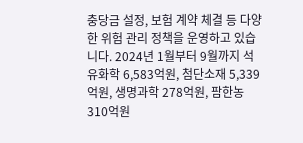충당금 설정, 보험 계약 체결 등 다양한 위험 관리 정책을 운영하고 있습니다. 2024년 1월부터 9월까지 석유화학 6,583억원, 첨단소재 5,339억원, 생명과학 278억원, 팜한농 310억원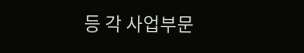등 각 사업부문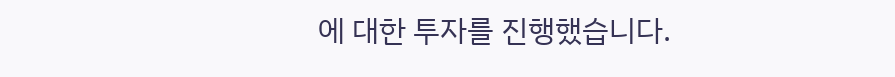에 대한 투자를 진행했습니다.